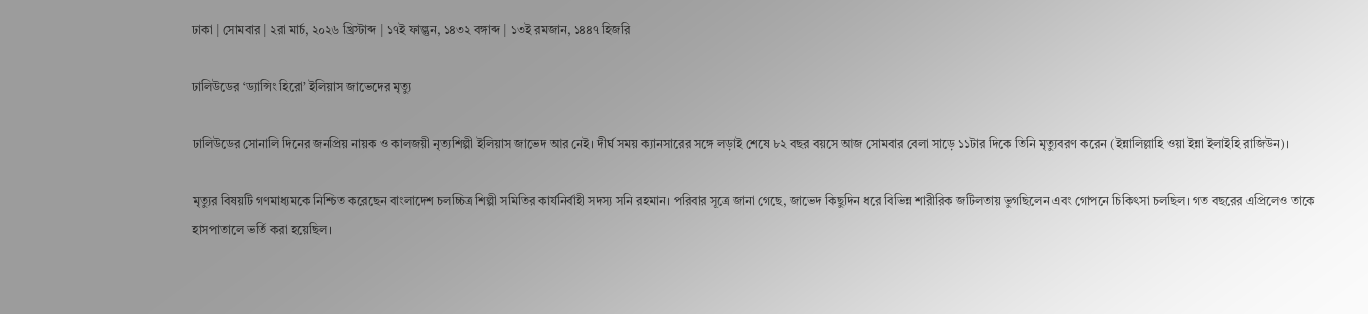ঢাকা | সোমবার | ২রা মার্চ, ২০২৬ খ্রিস্টাব্দ | ১৭ই ফাল্গুন, ১৪৩২ বঙ্গাব্দ | ১৩ই রমজান, ১৪৪৭ হিজরি

ঢালিউডের ‘ড্যান্সিং হিরো’ ইলিয়াস জাভেদের মৃত্যু

ঢালিউডের সোনালি দিনের জনপ্রিয় নায়ক ও কালজয়ী নৃত্যশিল্পী ইলিয়াস জাভেদ আর নেই। দীর্ঘ সময় ক্যানসারের সঙ্গে লড়াই শেষে ৮২ বছর বয়সে আজ সোমবার বেলা সাড়ে ১১টার দিকে তিনি মৃত্যুবরণ করেন (ইন্নালিল্লাহি ওয়া ইন্না ইলাইহি রাজিউন)।

মৃত্যুর বিষয়টি গণমাধ্যমকে নিশ্চিত করেছেন বাংলাদেশ চলচ্চিত্র শিল্পী সমিতির কার্যনির্বাহী সদস্য সনি রহমান। পরিবার সূত্রে জানা গেছে, জাভেদ কিছুদিন ধরে বিভিন্ন শারীরিক জটিলতায় ভুগছিলেন এবং গোপনে চিকিৎসা চলছিল। গত বছরের এপ্রিলেও তাকে হাসপাতালে ভর্তি করা হয়েছিল।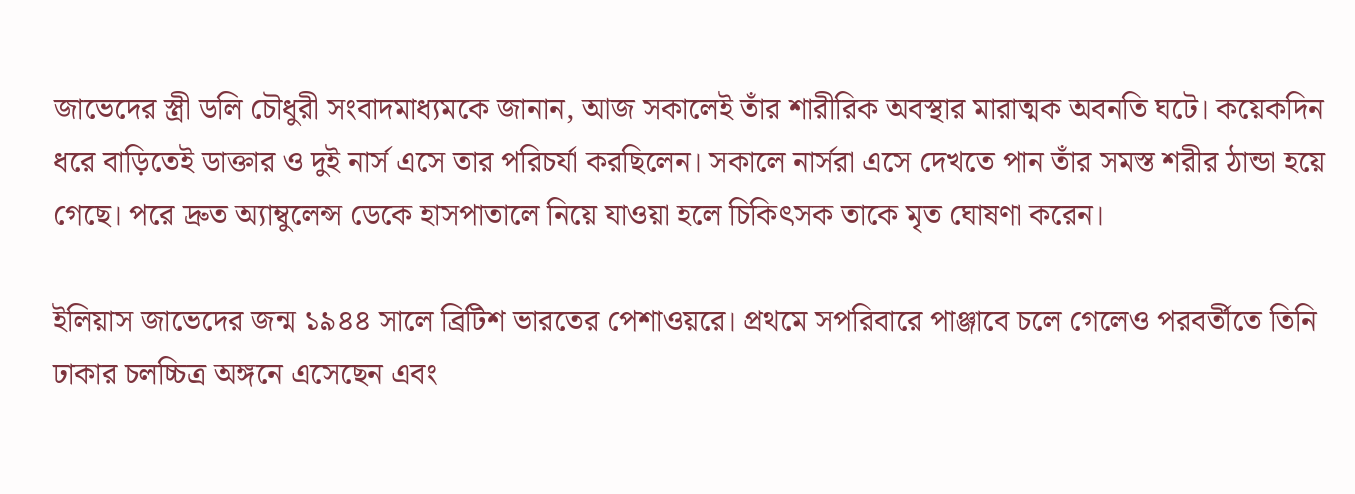জাভেদের স্ত্রী ডলি চৌধুরী সংবাদমাধ্যমকে জানান, আজ সকালেই তাঁর শারীরিক অবস্থার মারাত্মক অবনতি ঘটে। কয়েকদিন ধরে বাড়িতেই ডাক্তার ও দুই নার্স এসে তার পরিচর্যা করছিলেন। সকালে নার্সরা এসে দেখতে পান তাঁর সমস্ত শরীর ঠান্ডা হয়ে গেছে। পরে দ্রুত অ্যাম্বুলেন্স ডেকে হাসপাতালে নিয়ে যাওয়া হলে চিকিৎসক তাকে মৃত ঘোষণা করেন।

ইলিয়াস জাভেদের জন্ম ১৯৪৪ সালে ব্রিটিশ ভারতের পেশাওয়রে। প্রথমে সপরিবারে পাঞ্জাবে চলে গেলেও পরবর্তীতে তিনি ঢাকার চলচ্চিত্র অঙ্গনে এসেছেন এবং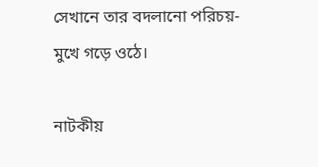সেখানে তার বদলানো পরিচয়-মুখে গড়ে ওঠে।

নাটকীয়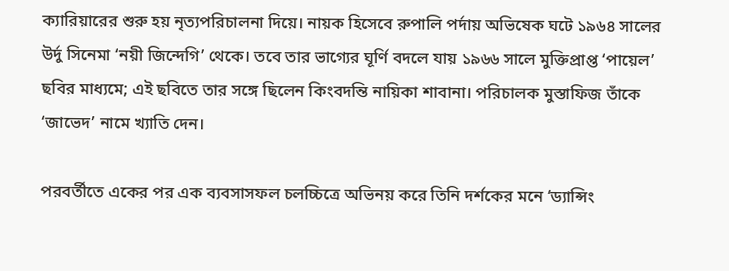ক্যারিয়ারের শুরু হয় নৃত্যপরিচালনা দিয়ে। নায়ক হিসেবে রুপালি পর্দায় অভিষেক ঘটে ১৯৬৪ সালের উর্দু সিনেমা ‘নয়ী জিন্দেগি’ থেকে। তবে তার ভাগ্যের ঘূর্ণি বদলে যায় ১৯৬৬ সালে মুক্তিপ্রাপ্ত ‘পায়েল’ ছবির মাধ্যমে; এই ছবিতে তার সঙ্গে ছিলেন কিংবদন্তি নায়িকা শাবানা। পরিচালক মুস্তাফিজ তাঁকে ‘জাভেদ’ নামে খ্যাতি দেন।

পরবর্তীতে একের পর এক ব্যবসাসফল চলচ্চিত্রে অভিনয় করে তিনি দর্শকের মনে ‘ড্যান্সিং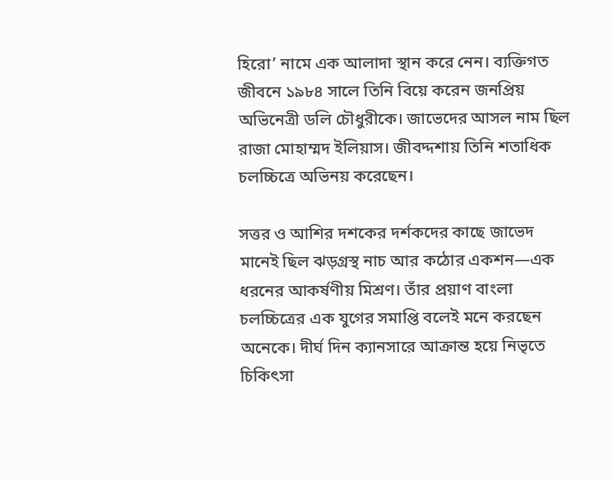হিরো’ নামে এক আলাদা স্থান করে নেন। ব্যক্তিগত জীবনে ১৯৮৪ সালে তিনি বিয়ে করেন জনপ্রিয় অভিনেত্রী ডলি চৌধুরীকে। জাভেদের আসল নাম ছিল রাজা মোহাম্মদ ইলিয়াস। জীবদ্দশায় তিনি শতাধিক চলচ্চিত্রে অভিনয় করেছেন।

সত্তর ও আশির দশকের দর্শকদের কাছে জাভেদ মানেই ছিল ঝড়গ্রস্থ নাচ আর কঠোর একশন—এক ধরনের আকর্ষণীয় মিশ্রণ। তাঁর প্রয়াণ বাংলা চলচ্চিত্রের এক যুগের সমাপ্তি বলেই মনে করছেন অনেকে। দীর্ঘ দিন ক্যানসারে আক্রান্ত হয়ে নিভৃতে চিকিৎসা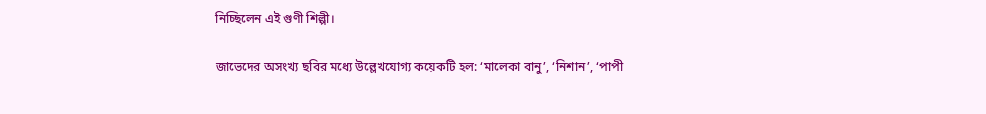নিচ্ছিলেন এই গুণী শিল্পী।

জাভেদের অসংখ্য ছবির মধ্যে উল্লেখযোগ্য কয়েকটি হল: ‘মালেকা বানু’, ‘নিশান’, ‘পাপী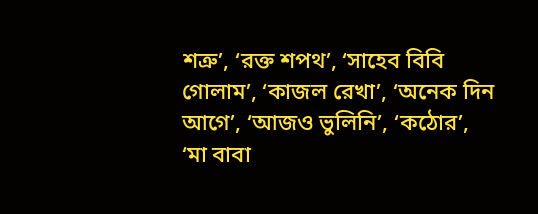শত্রু’, ‘রক্ত শপথ’, ‘সাহেব বিবি গোলাম’, ‘কাজল রেখা’, ‘অনেক দিন আগে’, ‘আজও ভুলিনি’, ‘কঠোর’, ‘মা বাবা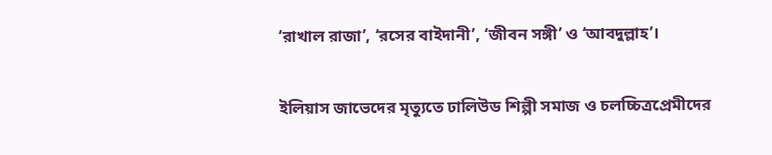‘রাখাল রাজা’, ‘রসের বাইদানী’, ‘জীবন সঙ্গী’ ও ‘আবদুল্লাহ’।

ইলিয়াস জাভেদের মৃত্যুতে ঢালিউড শিল্পী সমাজ ও চলচ্চিত্রপ্রেমীদের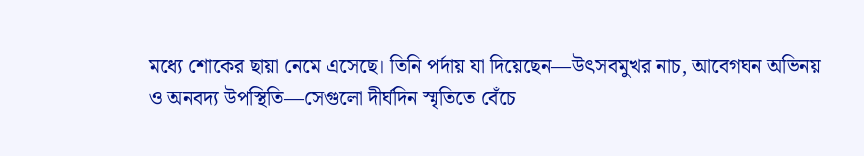মধ্যে শোকের ছায়া নেমে এসেছে। তিনি পর্দায় যা দিয়েছেন—উৎসবমুখর নাচ, আবেগঘন অভিনয় ও অনবদ্য উপস্থিতি—সেগুলো দীর্ঘদিন স্মৃতিতে বেঁচে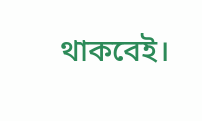থাকবেই।